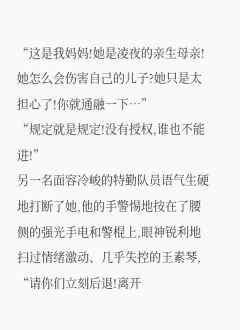“这是我妈妈!她是凌夜的亲生母亲!她怎么会伤害自己的儿子?她只是太担心了!你就通融一下…”
“规定就是规定!没有授权,谁也不能进!”
另一名面容冷峻的特勤队员语气生硬地打断了她,他的手警惕地按在了腰侧的强光手电和警棍上,眼神锐利地扫过情绪激动、几乎失控的王素琴,
“请你们立刻后退!离开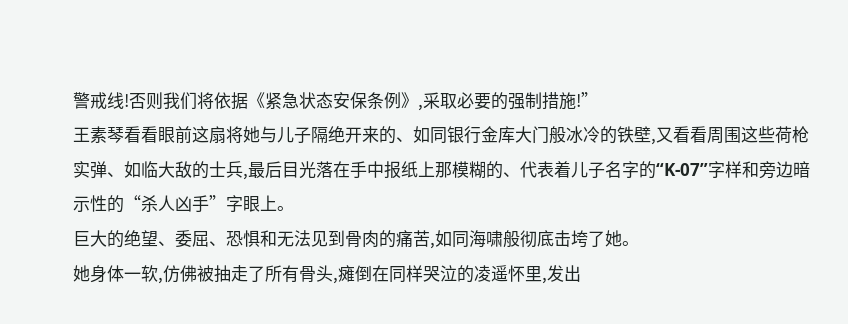警戒线!否则我们将依据《紧急状态安保条例》,采取必要的强制措施!”
王素琴看看眼前这扇将她与儿子隔绝开来的、如同银行金库大门般冰冷的铁壁,又看看周围这些荷枪实弹、如临大敌的士兵,最后目光落在手中报纸上那模糊的、代表着儿子名字的“K-07”字样和旁边暗示性的“杀人凶手”字眼上。
巨大的绝望、委屈、恐惧和无法见到骨肉的痛苦,如同海啸般彻底击垮了她。
她身体一软,仿佛被抽走了所有骨头,瘫倒在同样哭泣的凌遥怀里,发出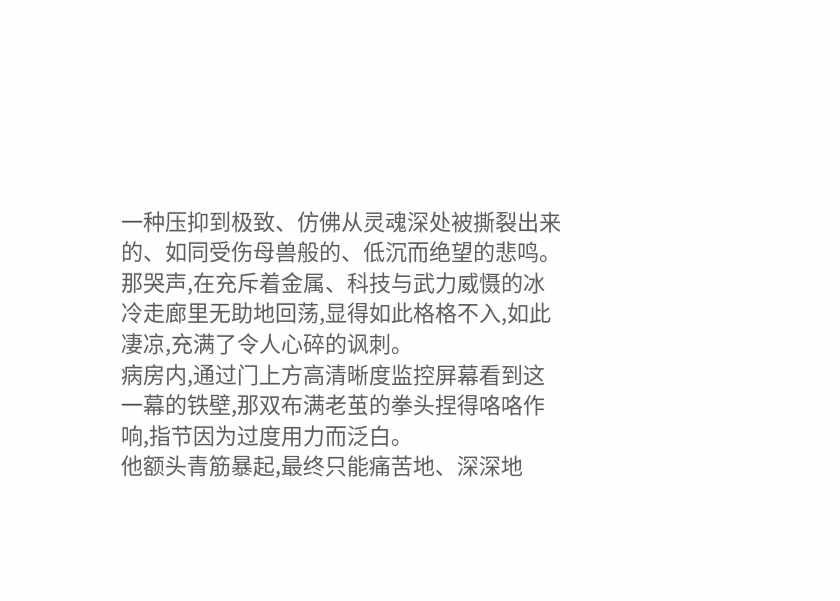一种压抑到极致、仿佛从灵魂深处被撕裂出来的、如同受伤母兽般的、低沉而绝望的悲鸣。
那哭声,在充斥着金属、科技与武力威慑的冰冷走廊里无助地回荡,显得如此格格不入,如此凄凉,充满了令人心碎的讽刺。
病房内,通过门上方高清晰度监控屏幕看到这一幕的铁壁,那双布满老茧的拳头捏得咯咯作响,指节因为过度用力而泛白。
他额头青筋暴起,最终只能痛苦地、深深地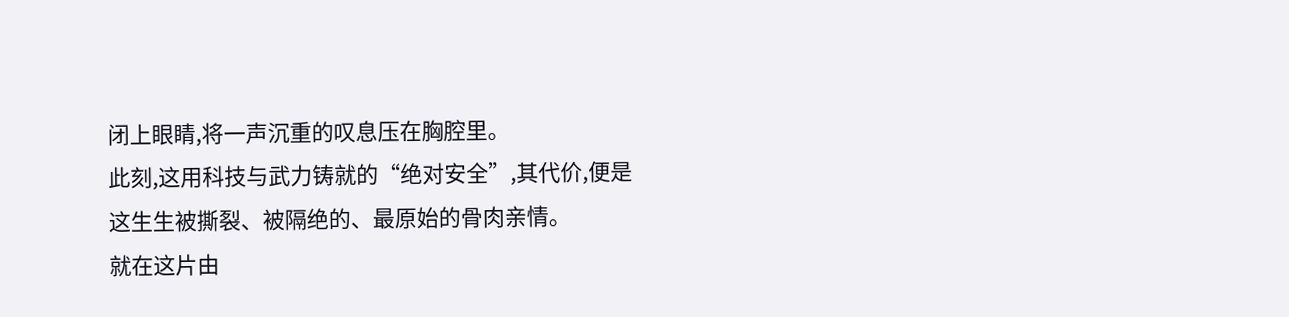闭上眼睛,将一声沉重的叹息压在胸腔里。
此刻,这用科技与武力铸就的“绝对安全”,其代价,便是这生生被撕裂、被隔绝的、最原始的骨肉亲情。
就在这片由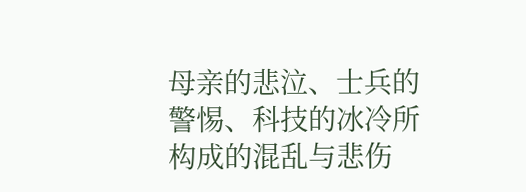母亲的悲泣、士兵的警惕、科技的冰冷所构成的混乱与悲伤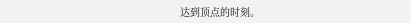达到顶点的时刻。